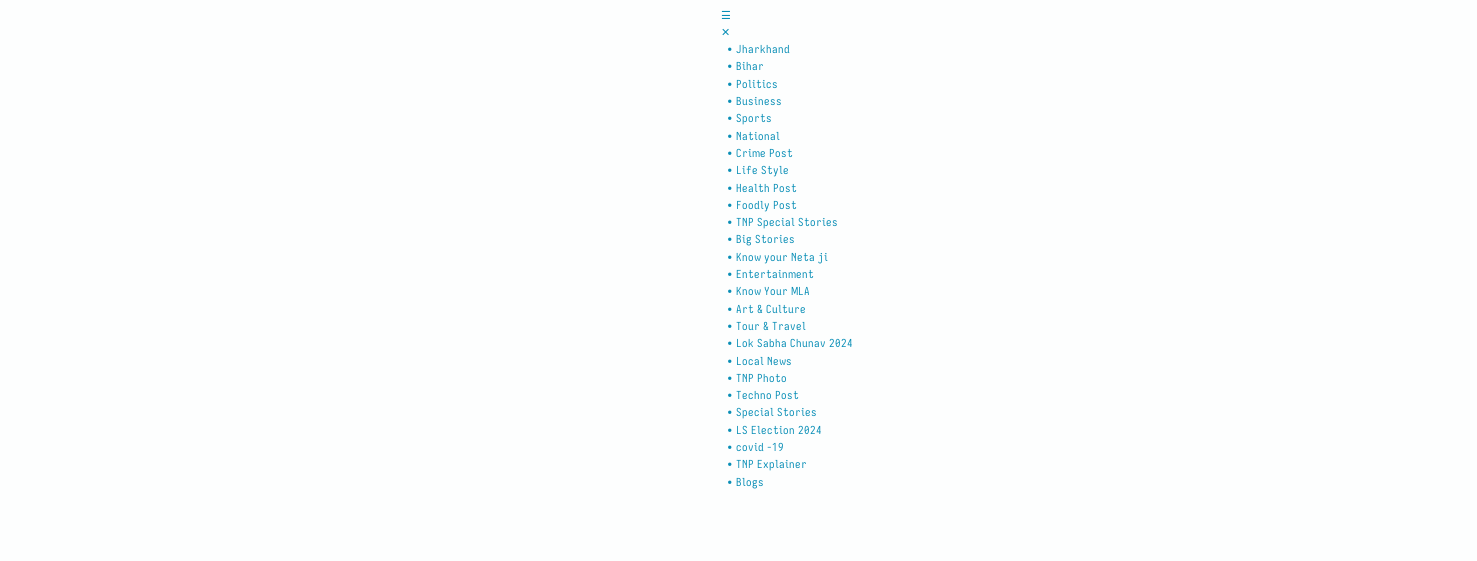☰
✕
  • Jharkhand
  • Bihar
  • Politics
  • Business
  • Sports
  • National
  • Crime Post
  • Life Style
  • Health Post
  • Foodly Post
  • TNP Special Stories
  • Big Stories
  • Know your Neta ji
  • Entertainment
  • Know Your MLA
  • Art & Culture
  • Tour & Travel
  • Lok Sabha Chunav 2024
  • Local News
  • TNP Photo
  • Techno Post
  • Special Stories
  • LS Election 2024
  • covid -19
  • TNP Explainer
  • Blogs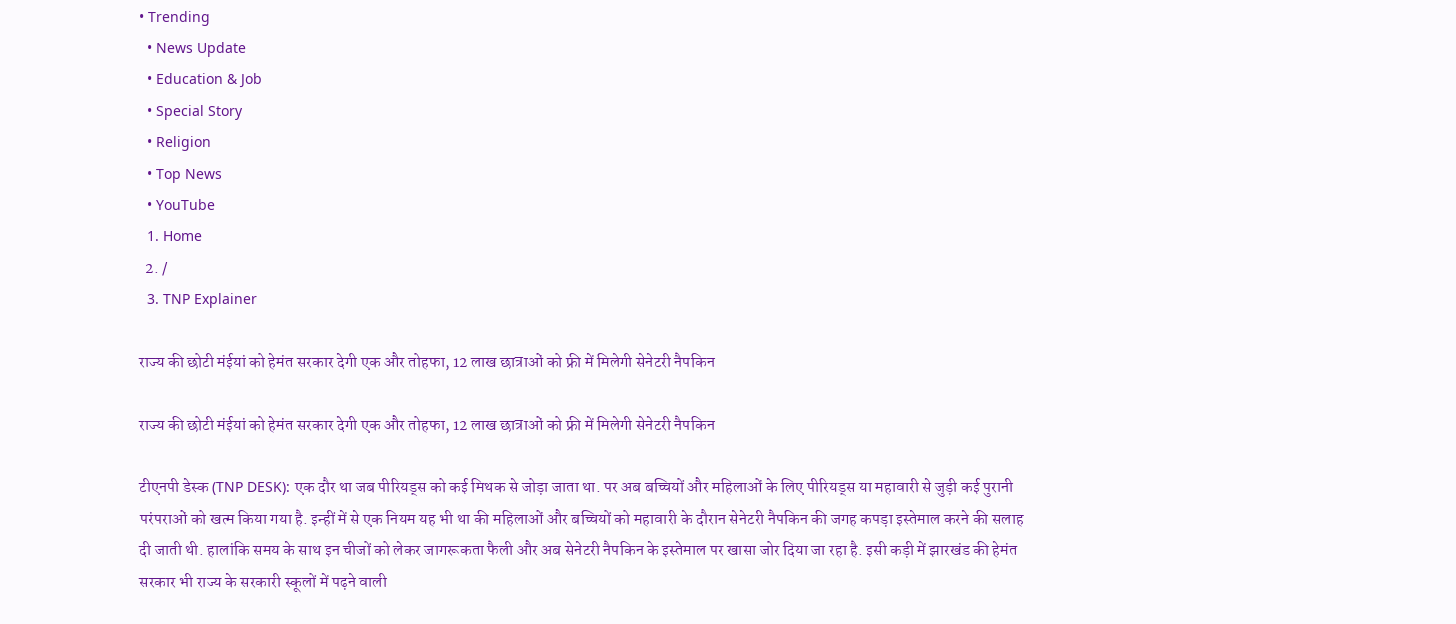• Trending
  • News Update
  • Education & Job
  • Special Story
  • Religion
  • Top News
  • YouTube
  1. Home
  2. /
  3. TNP Explainer

राज्य की छोटी मंईयां को हेमंत सरकार देगी एक और तोहफा, 12 लाख छात्राओं को फ्री में मिलेगी सेनेटरी नैपकिन

राज्य की छोटी मंईयां को हेमंत सरकार देगी एक और तोहफा, 12 लाख छात्राओं को फ्री में मिलेगी सेनेटरी नैपकिन

टीएनपी डेस्क (TNP DESK): एक दौर था जब पीरियड्स को कई मिथक से जोड़ा जाता था. पर अब बच्चियों और महिलाओं के लिए पीरियड्स या महावारी से जुड़ी कई पुरानी परंपराओं को खत्म किया गया है. इन्हीं में से एक नियम यह भी था की महिलाओं और बच्चियों को महावारी के दौरान सेनेटरी नैपकिन की जगह कपड़ा इस्तेमाल करने की सलाह दी जाती थी. हालांकि समय के साथ इन चीजों को लेकर जागरूकता फैली और अब सेनेटरी नैपकिन के इस्तेमाल पर खासा जोर दिया जा रहा है. इसी कड़ी में झारखंड की हेमंत सरकार भी राज्य के सरकारी स्कूलों में पढ़ने वाली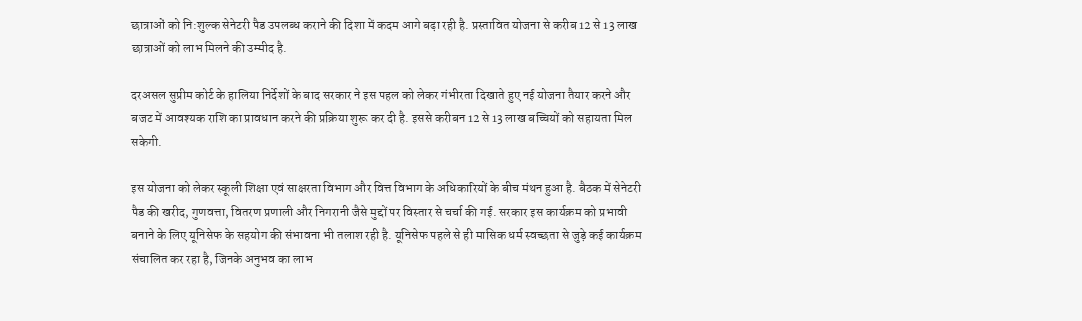छात्राओं को नि:शुल्क सेनेटरी पैड उपलब्ध कराने की दिशा में कदम आगे बढ़ा रही है. प्रस्तावित योजना से करीब 12 से 13 लाख छात्राओं को लाभ मिलने की उम्मीद है.

दरअसल सुप्रीम कोर्ट के हालिया निर्देशों के बाद सरकार ने इस पहल को लेकर गंभीरता दिखाते हुए नई योजना तैयार करने और बजट में आवश्यक राशि का प्रावधान करने की प्रक्रिया शुरू कर दी है. इससे करीबन 12 से 13 लाख बच्चियों को सहायता मिल सकेगी.

इस योजना को लेकर स्कूली शिक्षा एवं साक्षरता विभाग और वित्त विभाग के अधिकारियों के बीच मंथन हुआ है. बैठक में सेनेटरी पैड की खरीद, गुणवत्ता, वितरण प्रणाली और निगरानी जैसे मुद्दों पर विस्तार से चर्चा की गई. सरकार इस कार्यक्रम को प्रभावी बनाने के लिए यूनिसेफ के सहयोग की संभावना भी तलाश रही है. यूनिसेफ पहले से ही मासिक धर्म स्वच्छता से जुड़े कई कार्यक्रम संचालित कर रहा है, जिनके अनुभव का लाभ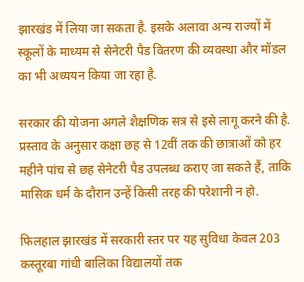झारखंड में लिया जा सकता है. इसके अलावा अन्य राज्यों में स्कूलों के माध्यम से सेनेटरी पैड वितरण की व्यवस्था और मॉडल का भी अध्ययन किया जा रहा है.

सरकार की योजना अगले शैक्षणिक सत्र से इसे लागू करने की है. प्रस्ताव के अनुसार कक्षा छह से 12वीं तक की छात्राओं को हर महीने पांच से छह सेनेटरी पैड उपलब्ध कराए जा सकते हैं, ताकि मासिक धर्म के दौरान उन्हें किसी तरह की परेशानी न हो.

फिलहाल झारखंड में सरकारी स्तर पर यह सुविधा केवल 203 कस्तूरबा गांधी बालिका विद्यालयों तक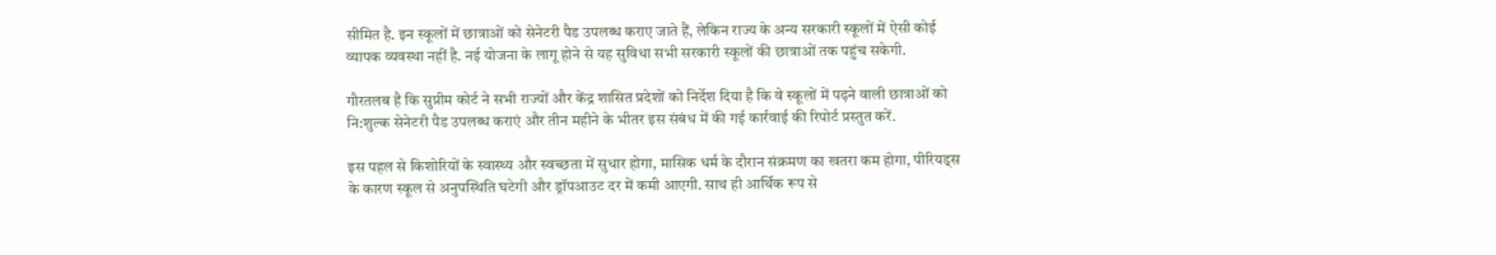सीमित है. इन स्कूलों में छात्राओं को सेनेटरी पैड उपलब्ध कराए जाते हैं, लेकिन राज्य के अन्य सरकारी स्कूलों में ऐसी कोई व्यापक व्यवस्था नहीं है. नई योजना के लागू होने से यह सुविधा सभी सरकारी स्कूलों की छात्राओं तक पहुंच सकेगी.

गौरतलब है कि सुप्रीम कोर्ट ने सभी राज्यों और केंद्र शासित प्रदेशों को निर्देश दिया है कि वे स्कूलों में पढ़ने वाली छात्राओं को नि:शुल्क सेनेटरी पैड उपलब्ध कराएं और तीन महीने के भीतर इस संबंध में की गई कार्रवाई की रिपोर्ट प्रस्तुत करें.

इस पहल से किशोरियों के स्वास्थ्य और स्वच्छता में सुधार होगा, मासिक धर्म के दौरान संक्रमण का खतरा कम होगा, पीरियड्स के कारण स्कूल से अनुपस्थिति घटेगी और ड्रॉपआउट दर में कमी आएगी. साथ ही आर्थिक रूप से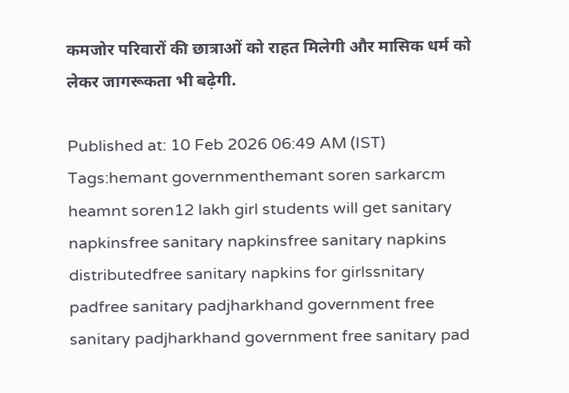कमजोर परिवारों की छात्राओं को राहत मिलेगी और मासिक धर्म को लेकर जागरूकता भी बढ़ेगी.

Published at: 10 Feb 2026 06:49 AM (IST)
Tags:hemant governmenthemant soren sarkarcm heamnt soren12 lakh girl students will get sanitary napkinsfree sanitary napkinsfree sanitary napkins distributedfree sanitary napkins for girlssnitary padfree sanitary padjharkhand government free sanitary padjharkhand government free sanitary pad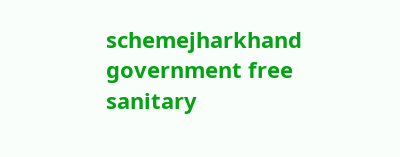schemejharkhand government free sanitary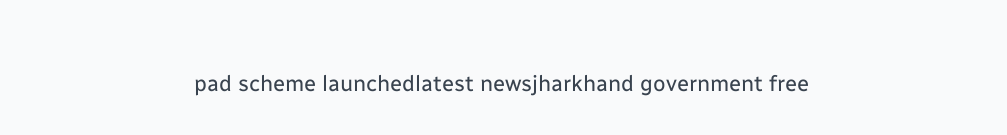pad scheme launchedlatest newsjharkhand government free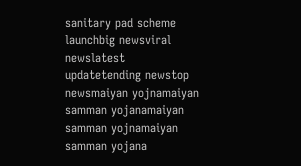sanitary pad scheme launchbig newsviral newslatest updatetending newstop newsmaiyan yojnamaiyan samman yojanamaiyan samman yojnamaiyan samman yojana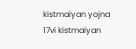kistmaiyan yojna 17vi kistmaiyan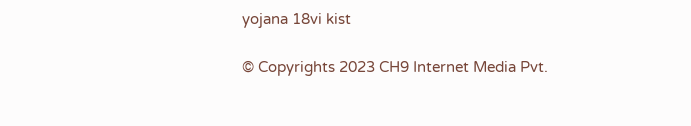yojana 18vi kist

© Copyrights 2023 CH9 Internet Media Pvt.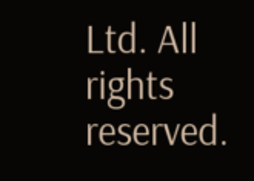Ltd. All rights reserved.